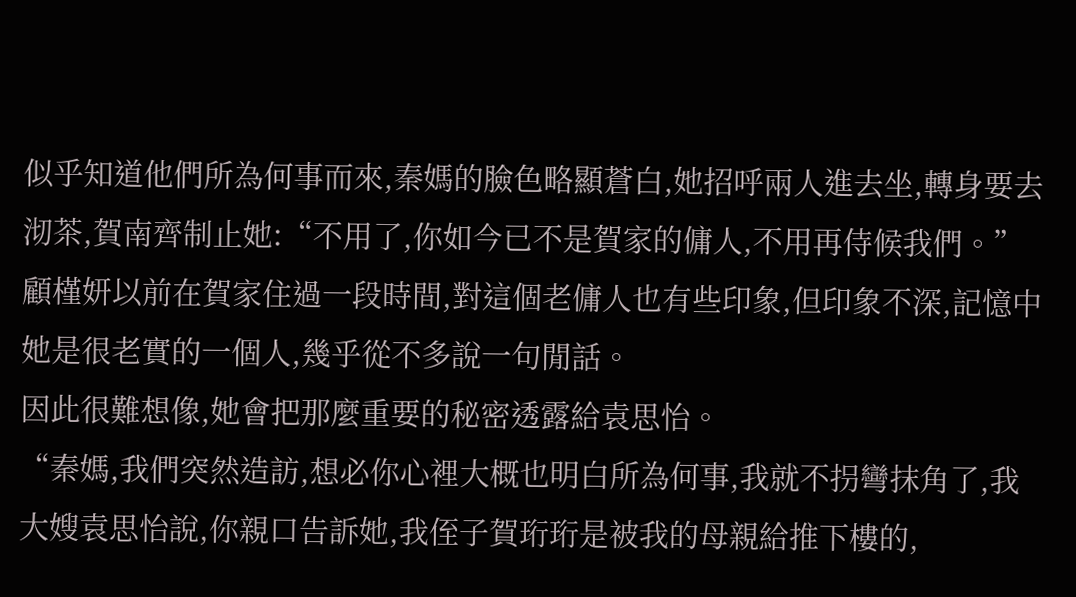似乎知道他們所為何事而來,秦媽的臉色略顯蒼白,她招呼兩人進去坐,轉身要去沏茶,賀南齊制止她:“不用了,你如今已不是賀家的傭人,不用再侍候我們。”
顧槿妍以前在賀家住過一段時間,對這個老傭人也有些印象,但印象不深,記憶中她是很老實的一個人,幾乎從不多說一句閒話。
因此很難想像,她會把那麼重要的秘密透露給袁思怡。
“秦媽,我們突然造訪,想必你心裡大概也明白所為何事,我就不拐彎抹角了,我大嫂袁思怡說,你親口告訴她,我侄子賀珩珩是被我的母親給推下樓的,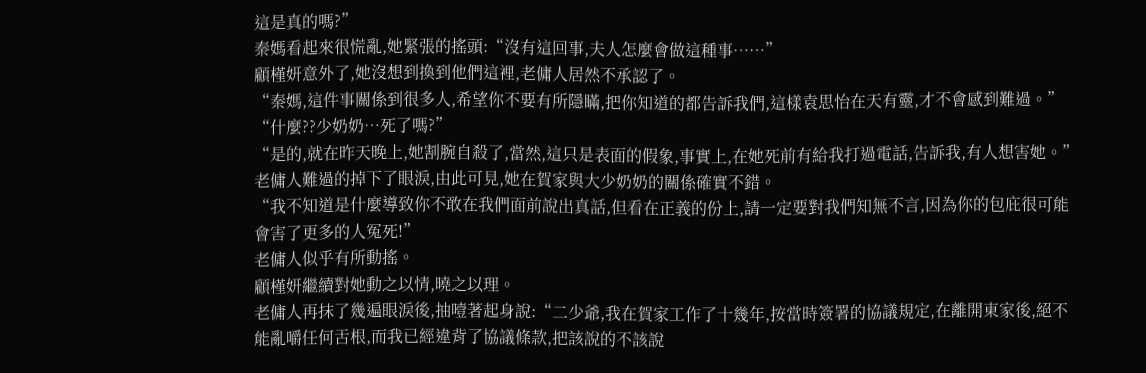這是真的嗎?”
秦媽看起來很慌亂,她緊張的搖頭:“沒有這回事,夫人怎麼會做這種事……”
顧槿妍意外了,她沒想到換到他們這裡,老傭人居然不承認了。
“秦媽,這件事關係到很多人,希望你不要有所隱瞞,把你知道的都告訴我們,這樣袁思怡在天有靈,才不會感到難過。”
“什麼??少奶奶…死了嗎?”
“是的,就在昨天晚上,她割腕自殺了,當然,這只是表面的假象,事實上,在她死前有給我打過電話,告訴我,有人想害她。”
老傭人難過的掉下了眼淚,由此可見,她在賀家與大少奶奶的關係確實不錯。
“我不知道是什麼導致你不敢在我們面前說出真話,但看在正義的份上,請一定要對我們知無不言,因為你的包庇很可能會害了更多的人冤死!”
老傭人似乎有所動搖。
顧槿妍繼續對她動之以情,曉之以理。
老傭人再抹了幾遍眼淚後,抽噎著起身說:“二少爺,我在賀家工作了十幾年,按當時簽署的協議規定,在離開東家後,絕不能亂嚼任何舌根,而我已經違背了協議條款,把該說的不該說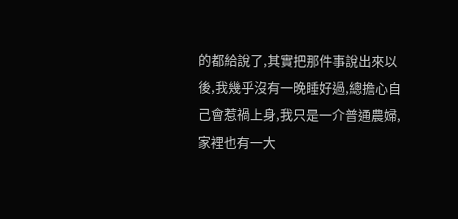的都給說了,其實把那件事說出來以後,我幾乎沒有一晚睡好過,總擔心自己會惹禍上身,我只是一介普通農婦,家裡也有一大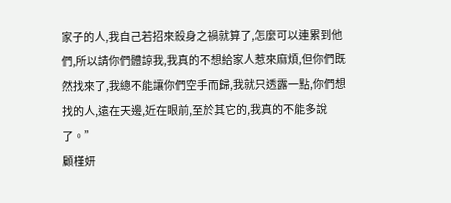家子的人,我自己若招來殺身之禍就算了,怎麼可以連累到他們,所以請你們體諒我,我真的不想給家人惹來麻煩,但你們既然找來了,我總不能讓你們空手而歸,我就只透露一點,你們想找的人,遠在天邊,近在眼前,至於其它的,我真的不能多說了。”
顧槿妍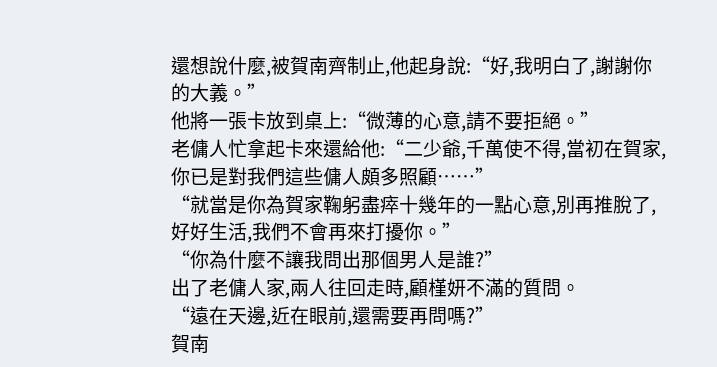還想說什麼,被賀南齊制止,他起身說:“好,我明白了,謝謝你的大義。”
他將一張卡放到桌上:“微薄的心意,請不要拒絕。”
老傭人忙拿起卡來還給他:“二少爺,千萬使不得,當初在賀家,你已是對我們這些傭人頗多照顧……”
“就當是你為賀家鞠躬盡瘁十幾年的一點心意,別再推脫了,好好生活,我們不會再來打擾你。”
“你為什麼不讓我問出那個男人是誰?”
出了老傭人家,兩人往回走時,顧槿妍不滿的質問。
“遠在天邊,近在眼前,還需要再問嗎?”
賀南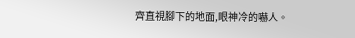齊直視腳下的地面,眼神冷的嚇人。